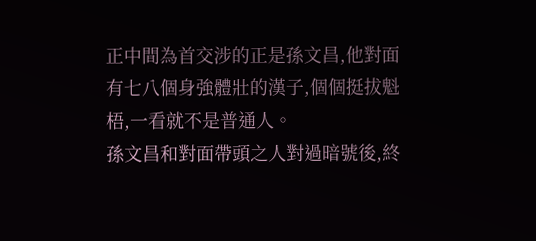正中間為首交涉的正是孫文昌,他對面有七八個身強體壯的漢子,個個挺拔魁梧,一看就不是普通人。
孫文昌和對面帶頭之人對過暗號後,終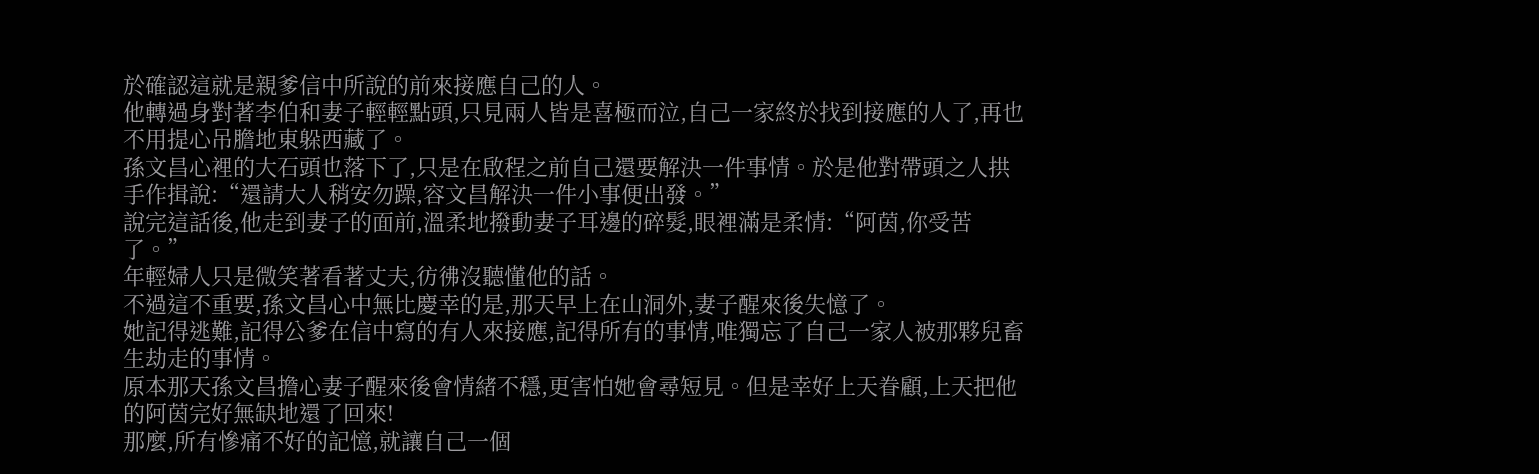於確認這就是親爹信中所說的前來接應自己的人。
他轉過身對著李伯和妻子輕輕點頭,只見兩人皆是喜極而泣,自己一家終於找到接應的人了,再也不用提心吊膽地東躲西藏了。
孫文昌心裡的大石頭也落下了,只是在啟程之前自己還要解決一件事情。於是他對帶頭之人拱手作揖說:“還請大人稍安勿躁,容文昌解決一件小事便出發。”
說完這話後,他走到妻子的面前,溫柔地撥動妻子耳邊的碎髮,眼裡滿是柔情:“阿茵,你受苦了。”
年輕婦人只是微笑著看著丈夫,彷彿沒聽懂他的話。
不過這不重要,孫文昌心中無比慶幸的是,那天早上在山洞外,妻子醒來後失憶了。
她記得逃難,記得公爹在信中寫的有人來接應,記得所有的事情,唯獨忘了自己一家人被那夥兒畜生劫走的事情。
原本那天孫文昌擔心妻子醒來後會情緒不穩,更害怕她會尋短見。但是幸好上天眷顧,上天把他的阿茵完好無缺地還了回來!
那麼,所有慘痛不好的記憶,就讓自己一個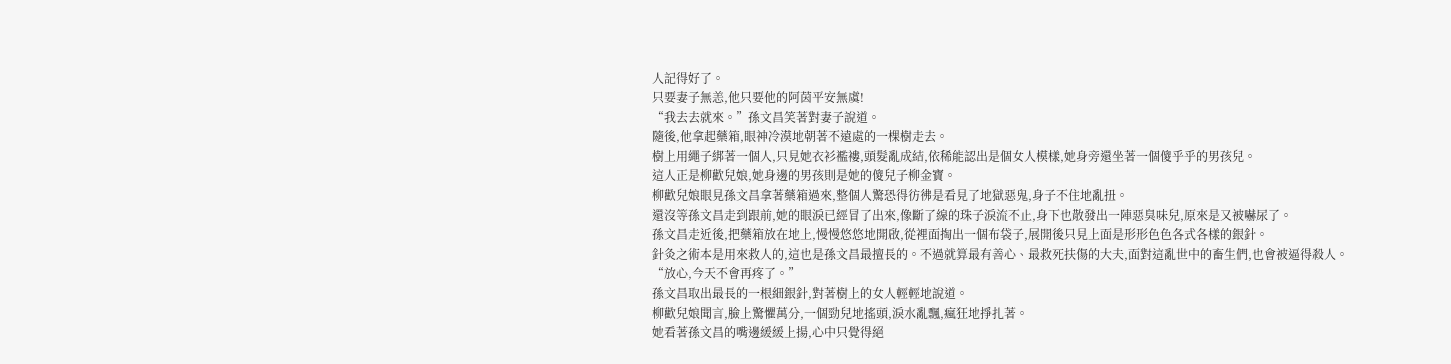人記得好了。
只要妻子無恙,他只要他的阿茵平安無虞!
“我去去就來。”孫文昌笑著對妻子說道。
隨後,他拿起藥箱,眼神冷漠地朝著不遠處的一棵樹走去。
樹上用繩子綁著一個人,只見她衣衫襤褸,頭髮亂成結,依稀能認出是個女人模樣,她身旁還坐著一個傻乎乎的男孩兒。
這人正是柳歡兒娘,她身邊的男孩則是她的傻兒子柳金寶。
柳歡兒娘眼見孫文昌拿著藥箱過來,整個人驚恐得彷彿是看見了地獄惡鬼,身子不住地亂扭。
還沒等孫文昌走到跟前,她的眼淚已經冒了出來,像斷了線的珠子淚流不止,身下也散發出一陣惡臭味兒,原來是又被嚇尿了。
孫文昌走近後,把藥箱放在地上,慢慢悠悠地開啟,從裡面掏出一個布袋子,展開後只見上面是形形色色各式各樣的銀針。
針灸之術本是用來救人的,這也是孫文昌最擅長的。不過就算最有善心、最救死扶傷的大夫,面對這亂世中的畜生們,也會被逼得殺人。
“放心,今天不會再疼了。”
孫文昌取出最長的一根細銀針,對著樹上的女人輕輕地說道。
柳歡兒娘聞言,臉上驚懼萬分,一個勁兒地搖頭,淚水亂飄,瘋狂地掙扎著。
她看著孫文昌的嘴邊緩緩上揚,心中只覺得絕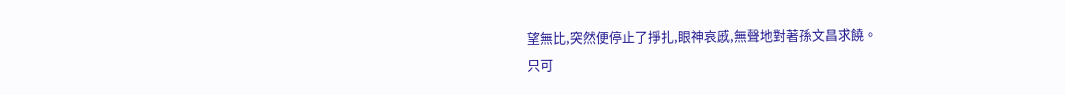望無比,突然便停止了掙扎,眼神哀慼,無聲地對著孫文昌求饒。
只可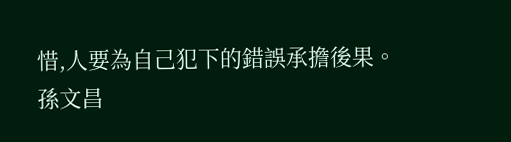惜,人要為自己犯下的錯誤承擔後果。
孫文昌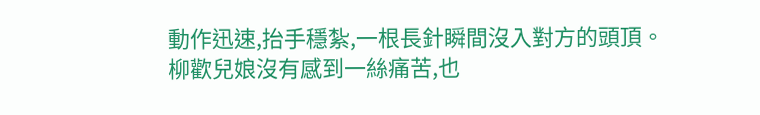動作迅速,抬手穩紮,一根長針瞬間沒入對方的頭頂。
柳歡兒娘沒有感到一絲痛苦,也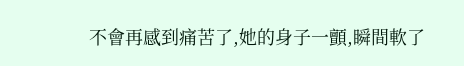不會再感到痛苦了,她的身子一顫,瞬間軟了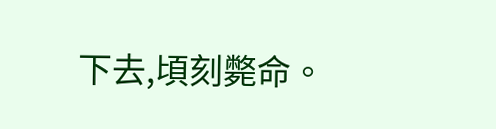下去,頃刻斃命。